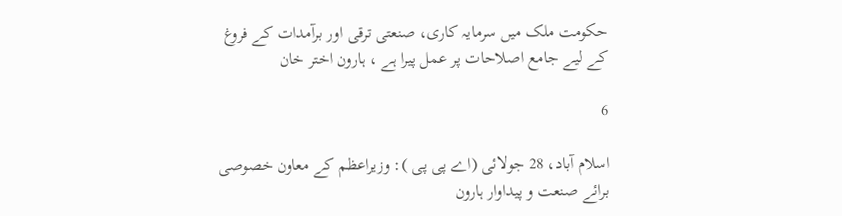حکومت ملک میں سرمایہ کاری، صنعتی ترقی اور برآمدات کے فروغ کے لیے جامع اصلاحات پر عمل پیرا ہے ، ہارون اختر خان

6

اسلام آباد، 28 جولائی (اے پی پی ): وزیراعظم کے معاون خصوصی برائے صنعت و پیداوار ہارون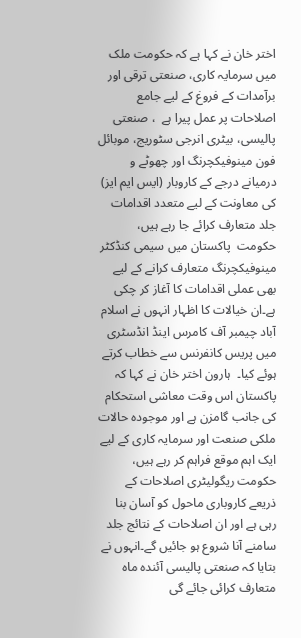اختر خان نے کہا ہے کہ حکومت ملک میں سرمایہ کاری، صنعتی ترقی اور برآمدات کے فروغ کے لیے جامع اصلاحات پر عمل پیرا ہے  ، صنعتی پالیسی، بیٹری انرجی سٹوریج، موبائل فون مینوفیکچرنگ اور چھوٹے و درمیانے درجے کے کاروبار (ایس ایم ایز) کی معاونت کے لیے متعدد اقدامات جلد متعارف کرائے جا رہے ہیں،  حکومت  پاکستان میں سیمی کنڈکٹر مینوفیکچرنگ متعارف کرانے کے لیے بھی عملی اقدامات کا آغاز کر چکی ہے۔ان خیالات کا اظہار انہوں نے اسلام آباد چیمبر آف کامرس اینڈ انڈسٹری میں پریس کانفرنس سے خطاب کرتے ہوئے کیا۔  ہارون اختر خان نے کہا کہ پاکستان اس وقت معاشی استحکام کی جانب گامزن ہے اور موجودہ حالات ملکی صنعت اور سرمایہ کاری کے لیے ایک اہم موقع فراہم کر رہے ہیں، حکومت ریگولیٹری اصلاحات کے ذریعے کاروباری ماحول کو آسان بنا رہی ہے اور ان اصلاحات کے نتائج جلد سامنے آنا شروع ہو جائیں گے۔انہوں نے بتایا کہ صنعتی پالیسی آئندہ ماہ متعارف کرائی جائے گی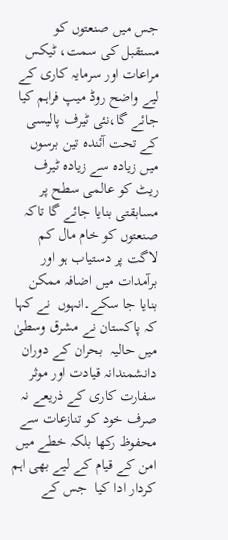جس میں صنعتوں کو مستقبل کی سمت، ٹیکس مراعات اور سرمایہ کاری کے لیے واضح روڈ میپ فراہم کیا جائے گا،نئی ٹیرف پالیسی کے تحت آئندہ تین برسوں میں زیادہ سے زیادہ ٹیرف ریٹ کو عالمی سطح پر مسابقتی بنایا جائے گا تاکہ صنعتوں کو خام مال کم لاگت پر دستیاب ہو اور برآمدات میں اضافہ ممکن بنایا جا سکے۔انہوں  نے کہا  کہ پاکستان نے مشرق وسطیٰ میں حالیہ  بحران کے دوران دانشمندانہ قیادت اور موثر سفارت کاری کے ذریعے نہ صرف خود کو تنازعات سے محفوظ رکھا بلکہ خطے میں امن کے قیام کے لیے بھی اہم کردار ادا کیا  جس کے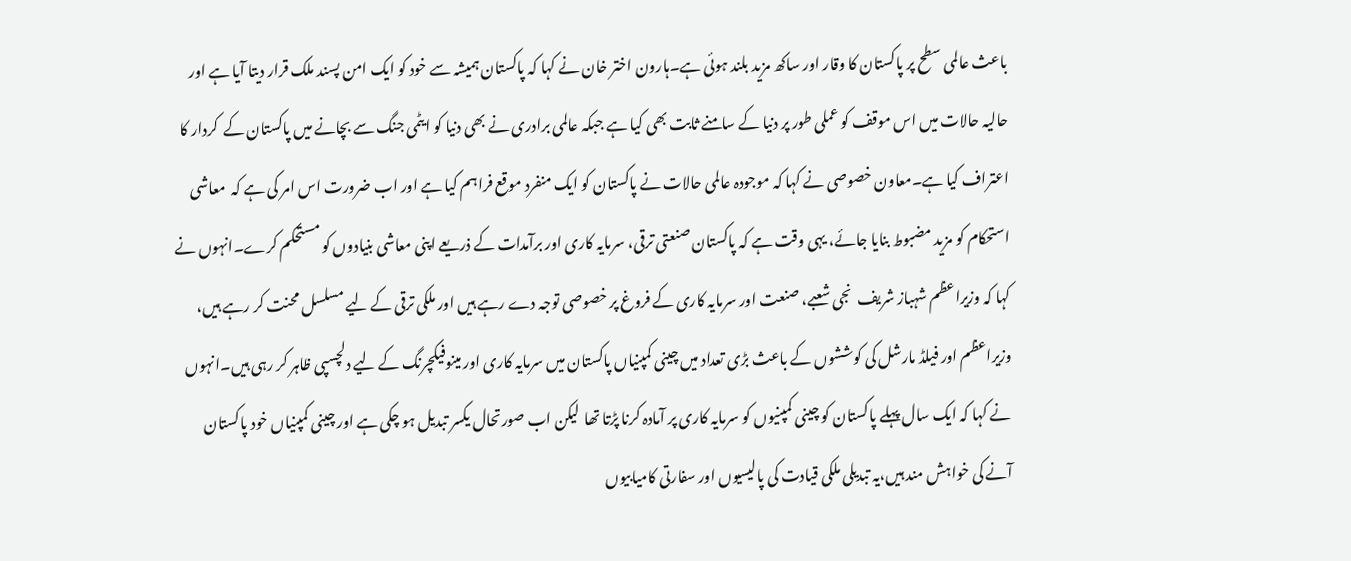باعث عالمی سطح پر پاکستان کا وقار اور ساکھ مزید بلند ہوئی ہے۔ہارون اختر خان نے کہا کہ پاکستان ہمیشہ سے خود کو ایک امن پسند ملک قرار دیتا آیا ہے اور حالیہ حالات میں اس موقف کو عملی طور پر دنیا کے سامنے ثابت بھی کیا ہے جبکہ عالمی برادری نے بھی دنیا کو ایٹمی جنگ سے بچانے میں پاکستان کے  کردار کا اعتراف کیا ہے۔معاون خصوصی نے کہا کہ موجودہ عالمی حالات نے پاکستان کو ایک منفرد موقع فراہم کیا ہے اور اب ضرورت اس امر کی ہے کہ  معاشی استحکام کو مزید مضبوط بنایا جائے، یہی وقت ہے کہ پاکستان صنعتی ترقی، سرمایہ کاری اور برآمدات کے ذریعے اپنی معاشی بنیادوں کو مستحکم کرے۔انہوں نے کہا کہ وزیراعظم شہباز شریف  نجی شعبے، صنعت اور سرمایہ کاری کے فروغ پر خصوصی توجہ دے رہے ہیں اور ملکی ترقی کے لیے مسلسل محنت کر رہے ہیں، وزیراعظم اور فیلڈ مارشل کی کوششوں کے باعث بڑی تعداد میں چینی کمپنیاں پاکستان میں سرمایہ کاری اور مینوفیکچرنگ کے لیے دلچسپی ظاہر کر رہی ہیں۔انہوں نے کہا کہ ایک سال پہلے پاکستان کو چینی کمپنیوں کو سرمایہ کاری پر آمادہ کرنا پڑتا تھا  لیکن اب صورتحال یکسر تبدیل ہو چکی ہے اور چینی کمپنیاں خود پاکستان آنے کی خواہش مند ہیں،یہ تبدیلی ملکی قیادت کی پالیسیوں اور سفارتی کامیابیوں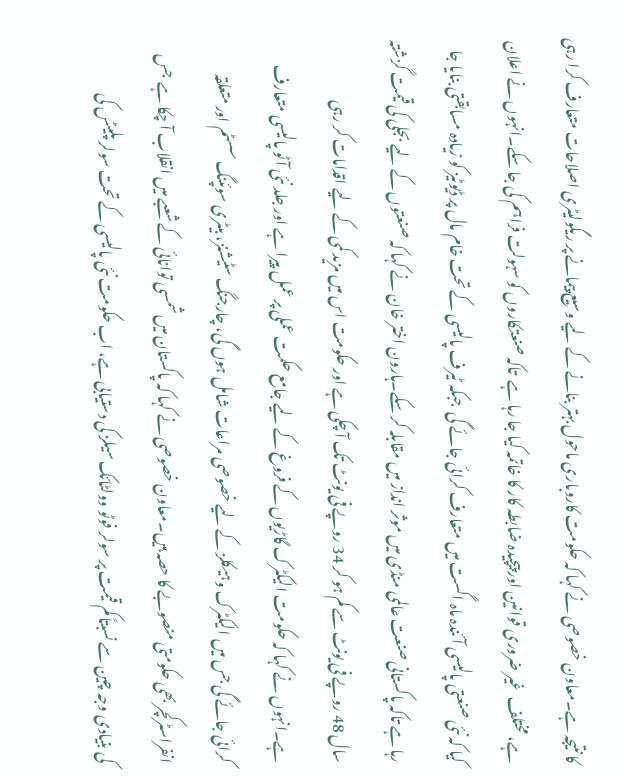کا نتیجہ ہے۔معاون خصوصی نے کہا کہ حکومت کاروباری ماحول بہتر بنانے کے لیے وسیع پیمانے پر ریگولیٹری اصلاحات متعارف کرا رہی ہے، مختلف  غیر ضروری قوانین اور پیچیدہ ضابطہ کار کا خاتمہ کیا جا رہا ہے  تاکہ صنعتکاروں کو سہولت فراہم کی جا سکے۔انہوں نے اعلان کیا کہ نئی صنعتی پالیسی آئندہ ماہ اگست میں متعارف کرائی جائے گی  جبکہ ٹیرف پالیسی کے تحت خام مال پر ڈیوٹیز کو زیادہ مسابقتی بنایا جا رہا ہے تاکہ پاکستانی صنعت عالمی منڈی میں موثر انداز میں مقابلہ کر سکے۔ہارون اختر خان نے کہا کہ صنعتوں کے لیے بجلی کی قیمت گزشتہ سال 48 روپے فی یونٹ سے کم ہو کر 34 روپے فی یونٹ تک آ چکی ہے اور حکومت اس میں مزید کمی کے لیے اقدامات کر رہی ہے۔انہوں نے کہا کہ حکومت الیکٹرک گاڑیوں کے فروغ کے لیے جامع حکمت عملی پر عمل پیرا ہے اور جلد نئی آٹو پالیسی متعارف کرائی جائے گی جس میں الیکٹرک وہیکلز کے لیے خصوصی مراعات شامل ہوں گی، چارجنگ سٹیشنز، بیٹری سوئپنگ سسٹم اور متعلقہ انفراسٹرکچر بھی حکومتی منصوبے کا حصہ ہیں۔معاون خصوصی نے کہا کہ پاکستان میں شمسی توانائی کے شعبے میں انقلاب آ چکا ہے  جس کی بنیادی وجہ چین سے نسبتاً کم قیمت پر سولر فوٹو وولٹائک سیلز کی دستیابی ہے، اب حکومت نئی پالیسی کے تحت سولر پلیٹس کی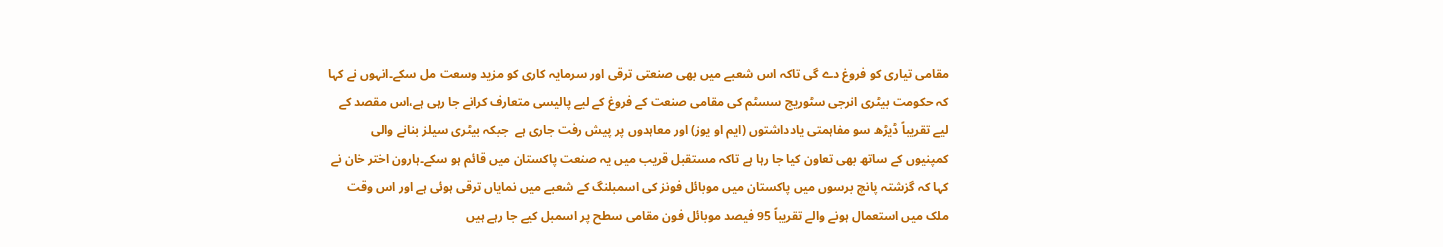مقامی تیاری کو فروغ دے گی تاکہ اس شعبے میں بھی صنعتی ترقی اور سرمایہ کاری کو مزید وسعت مل سکے۔انہوں نے کہا کہ حکومت بیٹری انرجی سٹوریج سسٹم کی مقامی صنعت کے فروغ کے لیے پالیسی متعارف کرانے جا رہی ہے،اس مقصد کے لیے تقریباً ڈیڑھ سو مفاہمتی یادداشتوں (ایم او یوز) اور معاہدوں پر پیش رفت جاری ہے  جبکہ بیٹری سیلز بنانے والی کمپنیوں کے ساتھ بھی تعاون کیا جا رہا ہے تاکہ مستقبل قریب میں یہ صنعت پاکستان میں قائم ہو سکے۔ہارون اختر خان نے کہا کہ گزشتہ پانچ برسوں میں پاکستان میں موبائل فونز کی اسمبلنگ کے شعبے میں نمایاں ترقی ہوئی ہے اور اس وقت ملک میں استعمال ہونے والے تقریباً 95 فیصد موبائل فون مقامی سطح پر اسمبل کیے جا رہے ہیں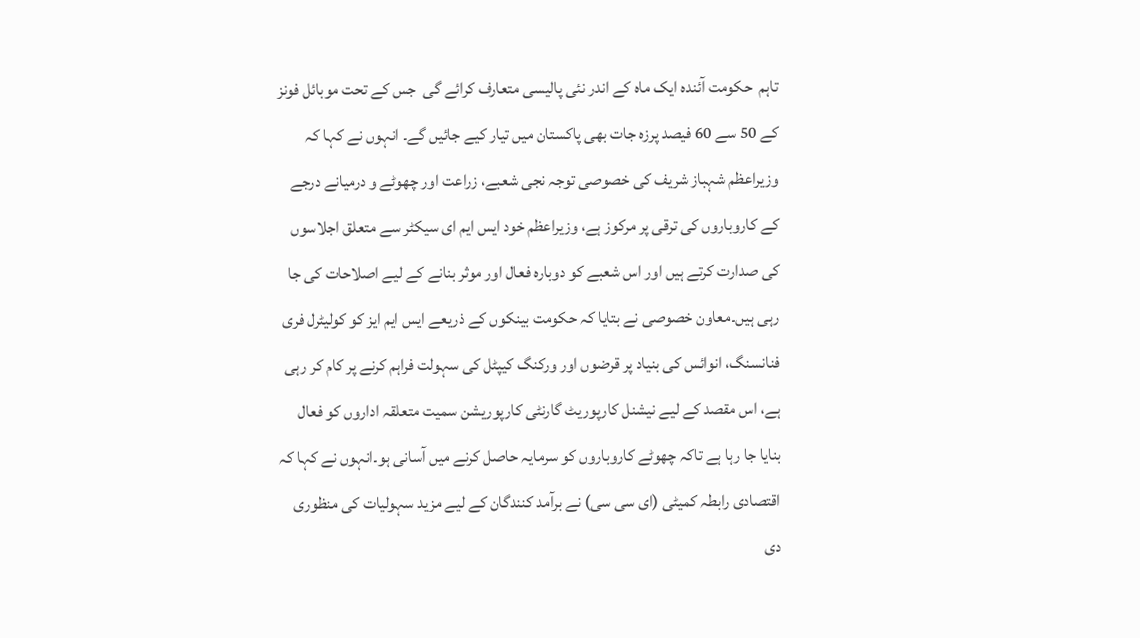تاہم  حکومت آئندہ ایک ماہ کے اندر نئی پالیسی متعارف کرائے گی  جس کے تحت موبائل فونز کے 50 سے 60 فیصد پرزہ جات بھی پاکستان میں تیار کیے جائیں گے۔ انہوں نے کہا کہ وزیراعظم شہباز شریف کی خصوصی توجہ نجی شعبے، زراعت اور چھوٹے و درمیانے درجے کے کاروباروں کی ترقی پر مرکوز ہے، وزیراعظم خود ایس ایم ای سیکٹر سے متعلق اجلاسوں کی صدارت کرتے ہیں اور اس شعبے کو دوبارہ فعال اور موثر بنانے کے لیے اصلاحات کی جا رہی ہیں۔معاون خصوصی نے بتایا کہ حکومت بینکوں کے ذریعے ایس ایم ایز کو کولیٹرل فری فنانسنگ، انوائس کی بنیاد پر قرضوں اور ورکنگ کیپٹل کی سہولت فراہم کرنے پر کام کر رہی ہے، اس مقصد کے لیے نیشنل کارپوریٹ گارنٹی کارپوریشن سمیت متعلقہ اداروں کو فعال بنایا جا رہا ہے تاکہ چھوٹے کاروباروں کو سرمایہ حاصل کرنے میں آسانی ہو۔انہوں نے کہا کہ اقتصادی رابطہ کمیٹی (ای سی سی) نے برآمد کنندگان کے لیے مزید سہولیات کی منظوری دی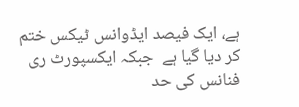ہے، ایک فیصد ایڈوانس ٹیکس ختم کر دیا گیا ہے  جبکہ ایکسپورٹ ری فنانس کی حد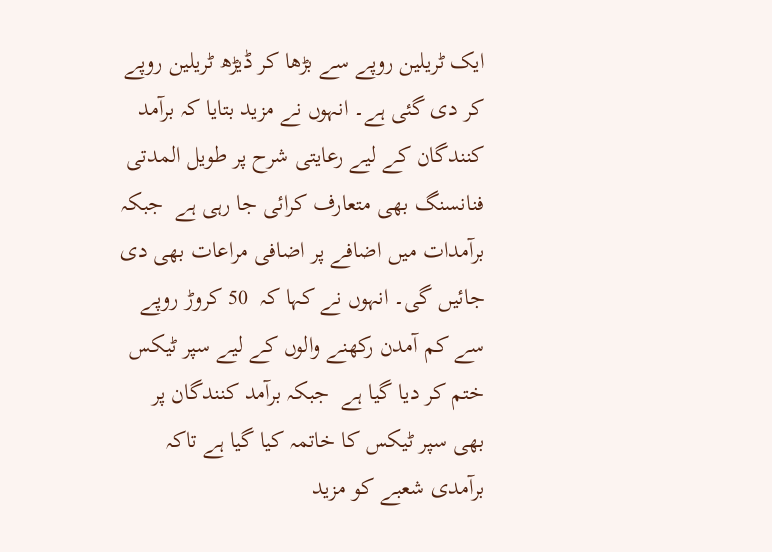ایک ٹریلین روپے سے بڑھا کر ڈیڑھ ٹریلین روپے کر دی گئی ہے۔ انہوں نے مزید بتایا کہ برآمد کنندگان کے لیے رعایتی شرح پر طویل المدتی فنانسنگ بھی متعارف کرائی جا رہی ہے  جبکہ برآمدات میں اضافے پر اضافی مراعات بھی دی جائیں گی۔ انہوں نے کہا کہ  50 کروڑ روپے سے کم آمدن رکھنے والوں کے لیے سپر ٹیکس ختم کر دیا گیا ہے  جبکہ برآمد کنندگان پر بھی سپر ٹیکس کا خاتمہ کیا گیا ہے تاکہ برآمدی شعبے کو مزید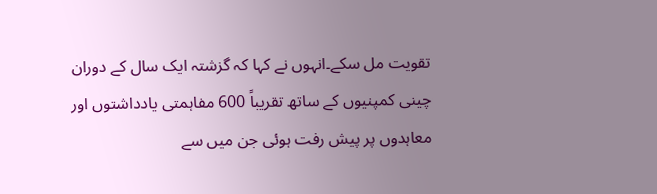تقویت مل سکے۔انہوں نے کہا کہ گزشتہ ایک سال کے دوران چینی کمپنیوں کے ساتھ تقریباً 600 مفاہمتی یادداشتوں اور معاہدوں پر پیش رفت ہوئی جن میں سے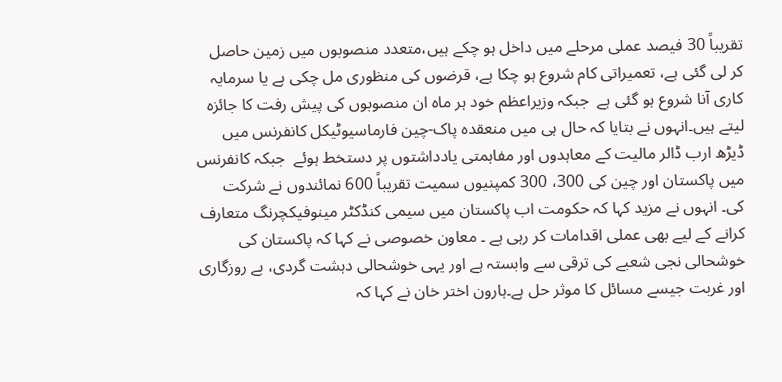تقریباً 30 فیصد عملی مرحلے میں داخل ہو چکے ہیں،متعدد منصوبوں میں زمین حاصل کر لی گئی ہے، تعمیراتی کام شروع ہو چکا ہے، قرضوں کی منظوری مل چکی ہے یا سرمایہ کاری آنا شروع ہو گئی ہے  جبکہ وزیراعظم خود ہر ماہ ان منصوبوں کی پیش رفت کا جائزہ لیتے ہیں۔انہوں نے بتایا کہ حال ہی میں منعقدہ پاک-چین فارماسیوٹیکل کانفرنس میں ڈیڑھ ارب ڈالر مالیت کے معاہدوں اور مفاہمتی یادداشتوں پر دستخط ہوئے  جبکہ کانفرنس میں پاکستان اور چین کی 300، 300 کمپنیوں سمیت تقریباً 600 نمائندوں نے شرکت کی۔ انہوں نے مزید کہا کہ حکومت اب پاکستان میں سیمی کنڈکٹر مینوفیکچرنگ متعارف کرانے کے لیے بھی عملی اقدامات کر رہی ہے ۔ معاون خصوصی نے کہا کہ پاکستان کی خوشحالی نجی شعبے کی ترقی سے وابستہ ہے اور یہی خوشحالی دہشت گردی، بے روزگاری اور غربت جیسے مسائل کا موثر حل ہے۔ہارون اختر خان نے کہا کہ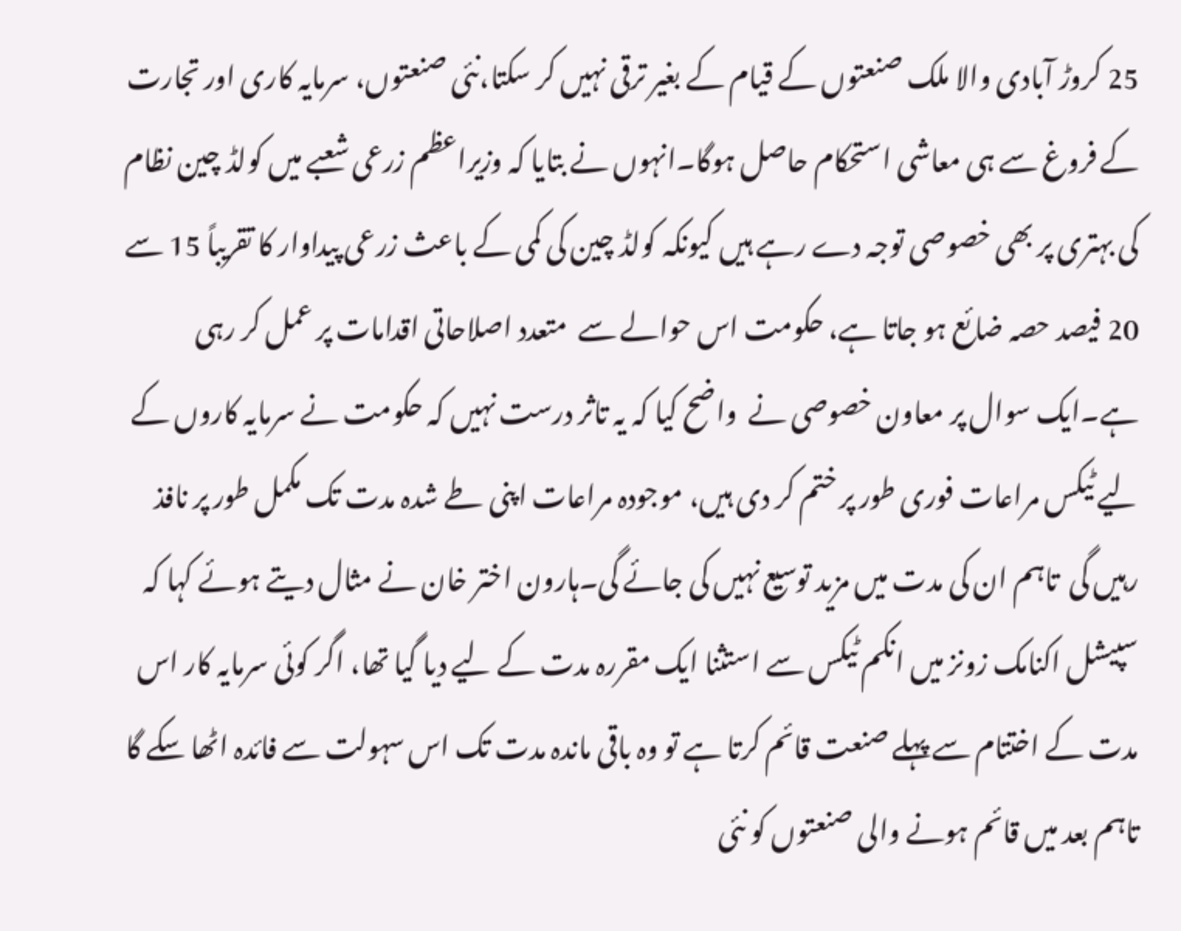25 کروڑ آبادی والا ملک صنعتوں کے قیام کے بغیر ترقی نہیں کر سکتا،نئی صنعتوں، سرمایہ کاری اور تجارت کے فروغ سے ہی معاشی استحکام حاصل ہوگا۔انہوں نے بتایا کہ وزیراعظم زرعی شعبے میں کولڈ چین نظام کی بہتری پر بھی خصوصی توجہ دے رہے ہیں کیونکہ کولڈ چین کی کمی کے باعث زرعی پیداوار کا تقریباً 15 سے 20 فیصد حصہ ضائع ہو جاتا ہے، حکومت اس حوالے سے  متعدد اصلاحاتی اقدامات پر عمل کر رہی  ہے۔ایک سوال پر معاون خصوصی نے  واضح کیا کہ یہ تاثر درست نہیں کہ حکومت نے سرمایہ کاروں کے لیے ٹیکس مراعات فوری طور پر ختم کر دی ہیں، موجودہ مراعات اپنی طے شدہ مدت تک مکمل طور پر نافذ رہیں گی  تاہم ان کی مدت میں مزید توسیع نہیں کی جائے گی۔ہارون اختر خان نے مثال دیتے ہوئے کہا کہ سپیشل اکنامک زونز میں انکم ٹیکس سے استثنا ایک مقررہ مدت کے لیے دیا گیا تھا، اگر کوئی سرمایہ کار اس مدت کے اختتام سے پہلے صنعت قائم کرتا ہے تو وہ باقی ماندہ مدت تک اس سہولت سے فائدہ اٹھا سکے گا  تاہم بعد میں قائم ہونے والی صنعتوں کو نئی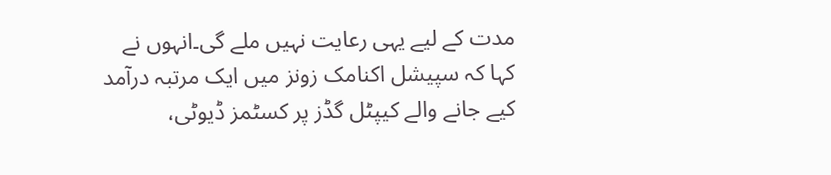مدت کے لیے یہی رعایت نہیں ملے گی۔انہوں نے کہا کہ سپیشل اکنامک زونز میں ایک مرتبہ درآمد کیے جانے والے کیپٹل گڈز پر کسٹمز ڈیوٹی،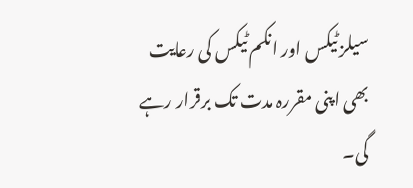سیلز ٹیکس اور انکم ٹیکس کی رعایت بھی اپنی مقررہ مدت تک برقرار رہے گی۔